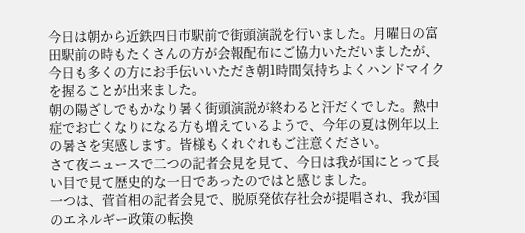今日は朝から近鉄四日市駅前で街頭演説を行いました。月曜日の富田駅前の時もたくさんの方が会報配布にご協力いただいましたが、今日も多くの方にお手伝いいただき朝1時間気持ちよくハンドマイクを握ることが出来ました。
朝の陽ざしでもかなり暑く街頭演説が終わると汗だくでした。熱中症でお亡くなりになる方も増えているようで、今年の夏は例年以上の暑さを実感します。皆様もくれぐれもご注意ください。
さて夜ニュースで二つの記者会見を見て、今日は我が国にとって長い目で見て歴史的な一日であったのではと感じました。
一つは、菅首相の記者会見で、脱原発依存社会が提唱され、我が国のエネルギー政策の転換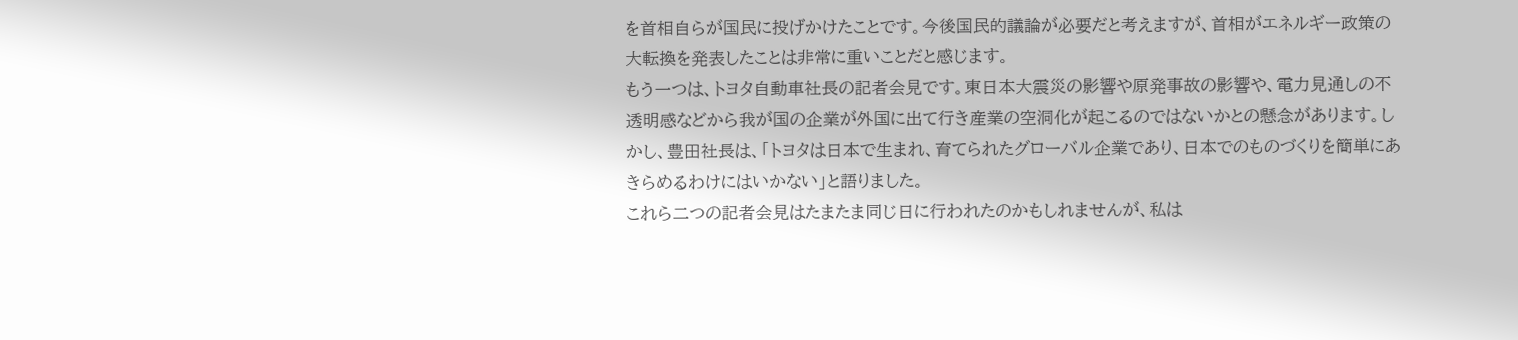を首相自らが国民に投げかけたことです。今後国民的議論が必要だと考えますが、首相がエネルギー政策の大転換を発表したことは非常に重いことだと感じます。
もう一つは、トヨタ自動車社長の記者会見です。東日本大震災の影響や原発事故の影響や、電力見通しの不透明感などから我が国の企業が外国に出て行き産業の空洞化が起こるのではないかとの懸念があります。しかし、豊田社長は、「トヨタは日本で生まれ、育てられたグローバル企業であり、日本でのものづくりを簡単にあきらめるわけにはいかない」と語りました。
これら二つの記者会見はたまたま同じ日に行われたのかもしれませんが、私は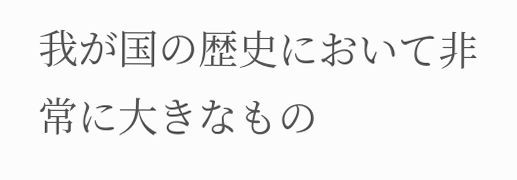我が国の歴史において非常に大きなもの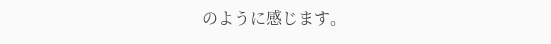のように感じます。